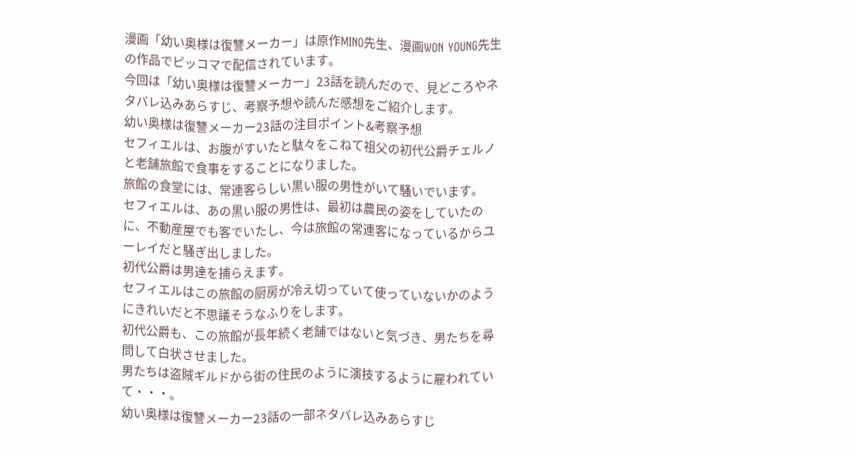漫画「幼い奥様は復讐メーカー」は原作MINO先生、漫画WON YOUNG先生の作品でピッコマで配信されています。
今回は「幼い奥様は復讐メーカー」23話を読んだので、見どころやネタバレ込みあらすじ、考察予想や読んだ感想をご紹介します。
幼い奥様は復讐メーカー23話の注目ポイント&考察予想
セフィエルは、お腹がすいたと駄々をこねて祖父の初代公爵チェルノと老舗旅館で食事をすることになりました。
旅館の食堂には、常連客らしい黒い服の男性がいて騒いでいます。
セフィエルは、あの黒い服の男性は、最初は農民の姿をしていたのに、不動産屋でも客でいたし、今は旅館の常連客になっているからユーレイだと騒ぎ出しました。
初代公爵は男達を捕らえます。
セフィエルはこの旅館の厨房が冷え切っていて使っていないかのようにきれいだと不思議そうなふりをします。
初代公爵も、この旅館が長年続く老舗ではないと気づき、男たちを尋問して白状させました。
男たちは盗賊ギルドから街の住民のように演技するように雇われていて・・・。
幼い奥様は復讐メーカー23話の一部ネタバレ込みあらすじ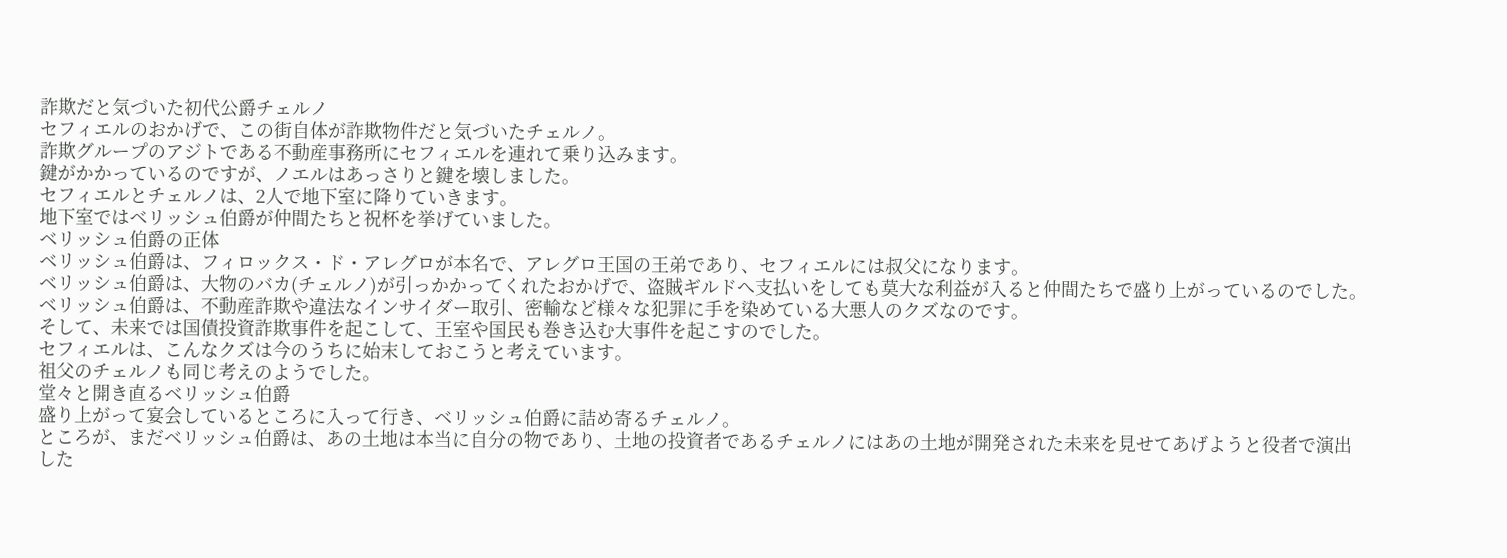詐欺だと気づいた初代公爵チェルノ
セフィエルのおかげで、この街自体が詐欺物件だと気づいたチェルノ。
詐欺グループのアジトである不動産事務所にセフィエルを連れて乗り込みます。
鍵がかかっているのですが、ノエルはあっさりと鍵を壊しました。
セフィエルとチェルノは、2人で地下室に降りていきます。
地下室ではベリッシュ伯爵が仲間たちと祝杯を挙げていました。
ベリッシュ伯爵の正体
ベリッシュ伯爵は、フィロックス・ド・アレグロが本名で、アレグロ王国の王弟であり、セフィエルには叔父になります。
ベリッシュ伯爵は、大物のバカ(チェルノ)が引っかかってくれたおかげで、盗賊ギルドへ支払いをしても莫大な利益が入ると仲間たちで盛り上がっているのでした。
ベリッシュ伯爵は、不動産詐欺や違法なインサイダー取引、密輸など様々な犯罪に手を染めている大悪人のクズなのです。
そして、未来では国債投資詐欺事件を起こして、王室や国民も巻き込む大事件を起こすのでした。
セフィエルは、こんなクズは今のうちに始末しておこうと考えています。
祖父のチェルノも同じ考えのようでした。
堂々と開き直るベリッシュ伯爵
盛り上がって宴会しているところに入って行き、ベリッシュ伯爵に詰め寄るチェルノ。
ところが、まだベリッシュ伯爵は、あの土地は本当に自分の物であり、土地の投資者であるチェルノにはあの土地が開発された未来を見せてあげようと役者で演出した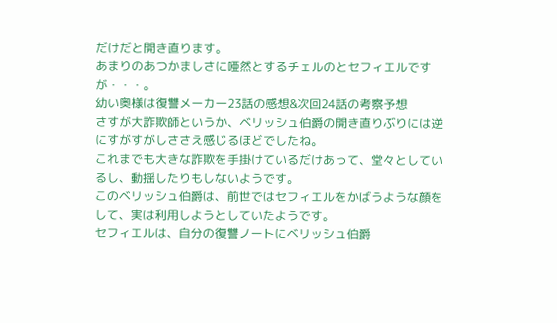だけだと開き直ります。
あまりのあつかましさに唖然とするチェルのとセフィエルですが・・・。
幼い奥様は復讐メーカー23話の感想&次回24話の考察予想
さすが大詐欺師というか、ベリッシュ伯爵の開き直りぶりには逆にすがすがしささえ感じるほどでしたね。
これまでも大きな詐欺を手掛けているだけあって、堂々としているし、動揺したりもしないようです。
このベリッシュ伯爵は、前世ではセフィエルをかばうような顔をして、実は利用しようとしていたようです。
セフィエルは、自分の復讐ノートにベリッシュ伯爵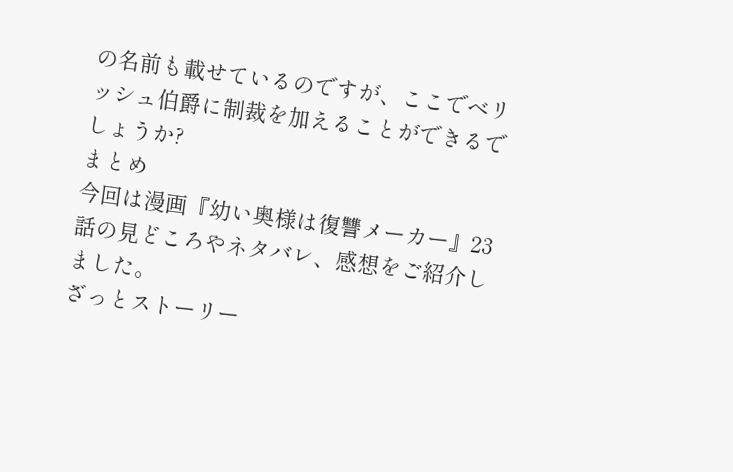の名前も載せているのですが、ここでベリッシュ伯爵に制裁を加えることができるでしょうか?
まとめ
今回は漫画『幼い奥様は復讐メーカー』23話の見どころやネタバレ、感想をご紹介しました。
ざっとストーリー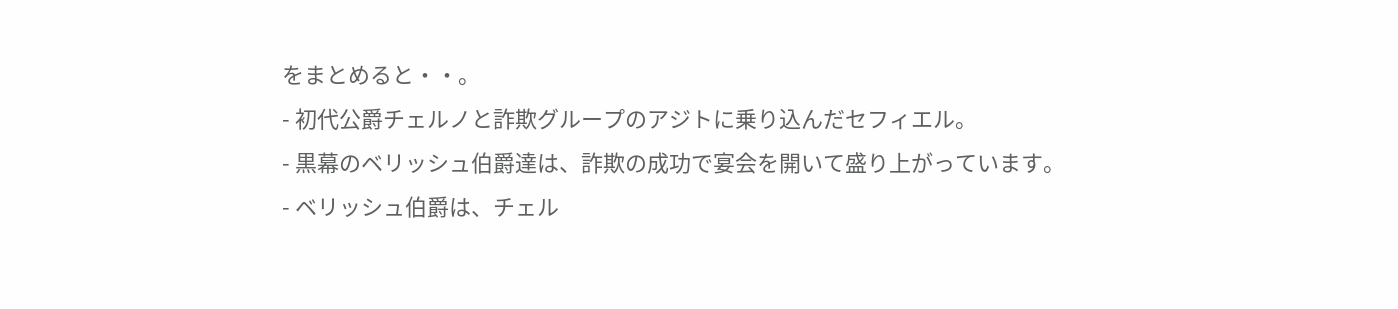をまとめると・・。
- 初代公爵チェルノと詐欺グループのアジトに乗り込んだセフィエル。
- 黒幕のベリッシュ伯爵達は、詐欺の成功で宴会を開いて盛り上がっています。
- ベリッシュ伯爵は、チェル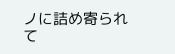ノに詰め寄られて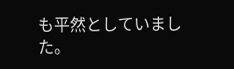も平然としていました。